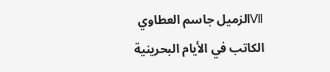Ⅶالزميل جاسم العطاوي الكاتب في الأيام البحرينية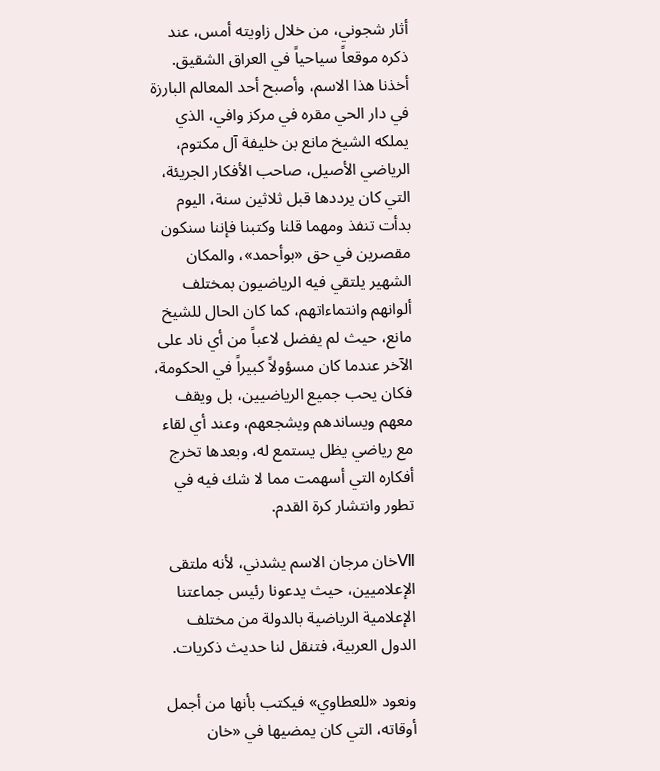أثار شجوني، من خلال زاويته أمس، عند ذكره موقعاً سياحياً في العراق الشقيق. أخذنا هذا الاسم، وأصبح أحد المعالم البارزة في دار الحي مقره في مركز وافي، الذي يملكه الشيخ مانع بن خليفة آل مكتوم، الرياضي الأصيل، صاحب الأفكار الجريئة، التي كان يرددها قبل ثلاثين سنة، اليوم بدأت تنفذ ومهما قلنا وكتبنا فإننا سنكون مقصرين في حق «بوأحمد»، والمكان الشهير يلتقي فيه الرياضيون بمختلف ألوانهم وانتماءاتهم، كما كان الحال للشيخ مانع، حيث لم يفضل لاعباً من أي ناد على الآخر عندما كان مسؤولاً كبيراً في الحكومة، فكان يحب جميع الرياضيين، بل ويقف معهم ويساندهم ويشجعهم، وعند أي لقاء مع رياضي يظل يستمع له، وبعدها تخرج أفكاره التي أسهمت مما لا شك فيه في تطور وانتشار كرة القدم.

Ⅶخان مرجان الاسم يشدني، لأنه ملتقى الإعلاميين، حيث يدعونا رئيس جماعتنا الإعلامية الرياضية بالدولة من مختلف الدول العربية، فتنقل لنا حديث ذكريات.

ونعود «للعطاوي» فيكتب بأنها من أجمل أوقاته، التي كان يمضيها في «خان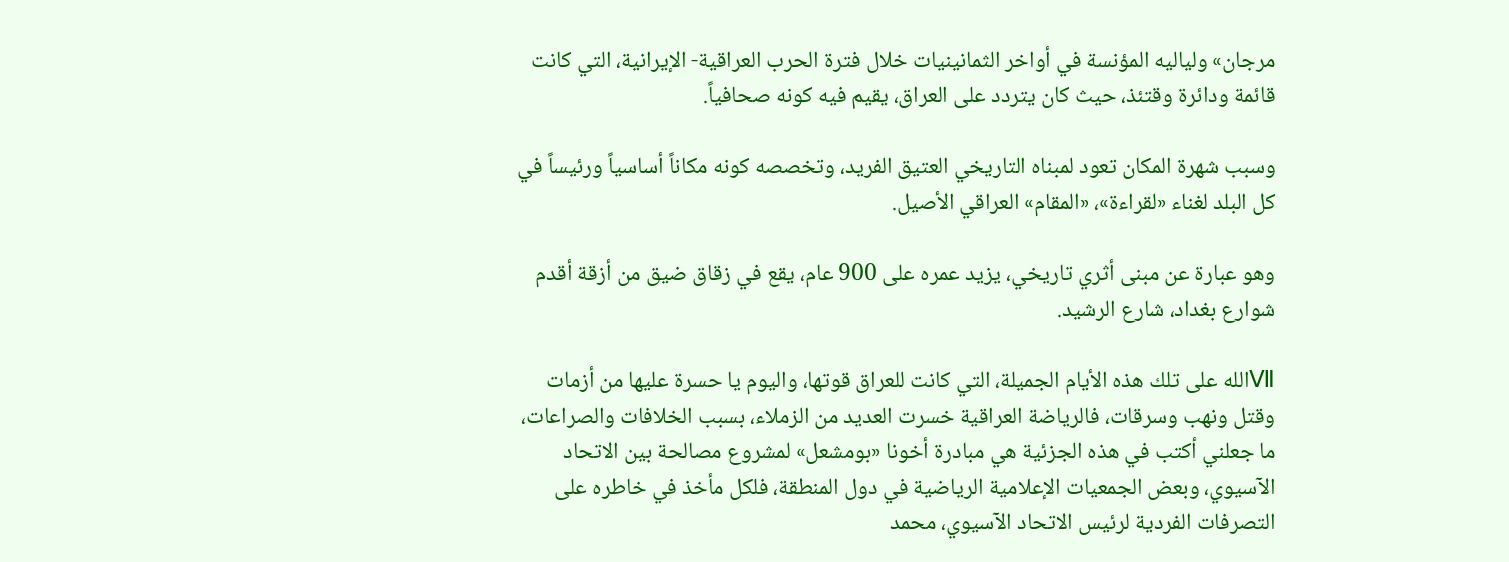مرجان» ولياليه المؤنسة في أواخر الثمانينيات خلال فترة الحرب العراقية- الإيرانية، التي كانت قائمة ودائرة وقتئذ، حيث كان يتردد على العراق، يقيم فيه كونه صحافياً.

وسبب شهرة المكان تعود لمبناه التاريخي العتيق الفريد، وتخصصه كونه مكاناً أساسياً ورئيساً في كل البلد لغناء «لقراءة»، «المقام» العراقي الأصيل.

وهو عبارة عن مبنى أثري تاريخي، يزيد عمره على 900 عام، يقع في زقاق ضيق من أزقة أقدم شوارع بغداد، شارع الرشيد.

Ⅶالله على تلك هذه الأيام الجميلة، التي كانت للعراق قوتها، واليوم يا حسرة عليها من أزمات وقتل ونهب وسرقات، فالرياضة العراقية خسرت العديد من الزملاء، بسبب الخلافات والصراعات، ما جعلني أكتب في هذه الجزئية هي مبادرة أخونا «بومشعل» لمشروع مصالحة بين الاتحاد الآسيوي، وبعض الجمعيات الإعلامية الرياضية في دول المنطقة، فلكل مأخذ في خاطره على التصرفات الفردية لرئيس الاتحاد الآسيوي، محمد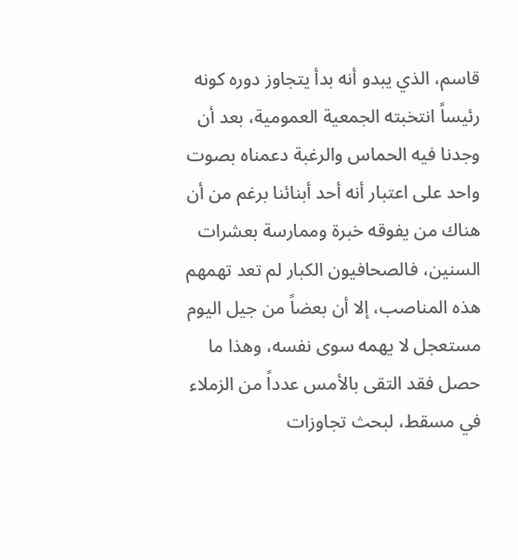قاسم، الذي يبدو أنه بدأ يتجاوز دوره كونه رئيساً انتخبته الجمعية العمومية، بعد أن وجدنا فيه الحماس والرغبة دعمناه بصوت واحد على اعتبار أنه أحد أبنائنا برغم من أن هناك من يفوقه خبرة وممارسة بعشرات السنين، فالصحافيون الكبار لم تعد تهمهم هذه المناصب، إلا أن بعضاً من جيل اليوم مستعجل لا يهمه سوى نفسه، وهذا ما حصل فقد التقى بالأمس عدداً من الزملاء في مسقط، لبحث تجاوزات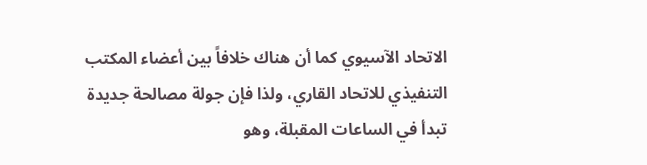الاتحاد الآسيوي كما أن هناك خلافاً بين أعضاء المكتب التنفيذي للاتحاد القاري، ولذا فإن جولة مصالحة جديدة تبدأ في الساعات المقبلة، وهو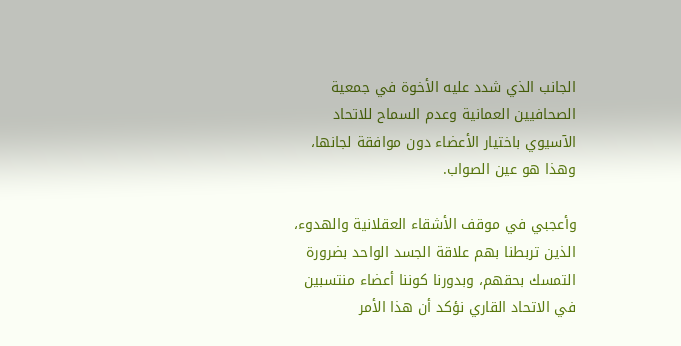الجانب الذي شدد عليه الأخوة في جمعية الصحافيين العمانية وعدم السماح للاتحاد الآسيوي باختيار الأعضاء دون موافقة لجانها، وهذا هو عين الصواب.

وأعجبي في موقف الأشقاء العقلانية والهدوء، الذين تربطنا بهم علاقة الجسد الواحد بضرورة التمسك بحقهم، وبدورنا كوننا أعضاء منتسبين في الاتحاد القاري نؤكد أن هذا الأمر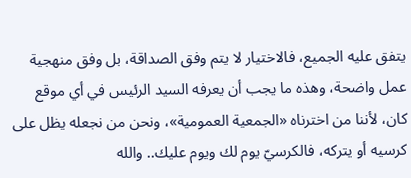يتفق عليه الجميع، فالاختيار لا يتم وفق الصداقة، بل وفق منهجية عمل واضحة، وهذه ما يجب أن يعرفه السيد الرئيس في أي موقع كان، لأننا من اخترناه «الجمعية العمومية»، ونحن من نجعله يظل على كرسيه أو يتركه، فالكرسيّ يوم لك ويوم عليك.. والله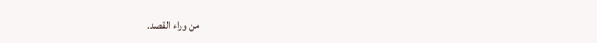من وراء القصد.